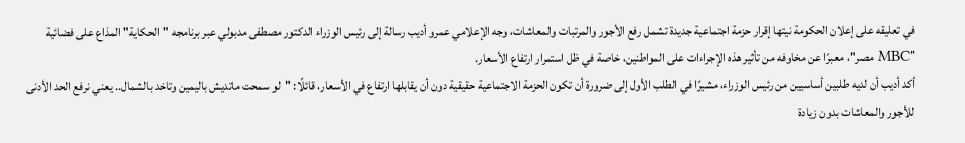في تعليقه على إعلان الحكومة نيتها إقرار حزمة اجتماعية جديدة تشمل رفع الأجور والمرتبات والمعاشات، وجه الإعلامي عمرو أديب رسالة إلى رئيس الوزراء الدكتور مصطفى مدبولي عبر برنامجه "الحكاية" المذاع على فضائية "MBC مصر"، معبرًا عن مخاوفه من تأثير هذه الإجراءات على المواطنين، خاصة في ظل استمرار ارتفاع الأسعار.
أكد أديب أن لديه طلبين أساسيين من رئيس الوزراء، مشيرًا في الطلب الأول إلى ضرورة أن تكون الحزمة الاجتماعية حقيقية دون أن يقابلها ارتفاع في الأسعار، قائلًا: "لو سمحت ماتديش باليمين وتاخد بالشمال.. يعني نرفع الحد الأدنى للأجور والمعاشات بدون زيادة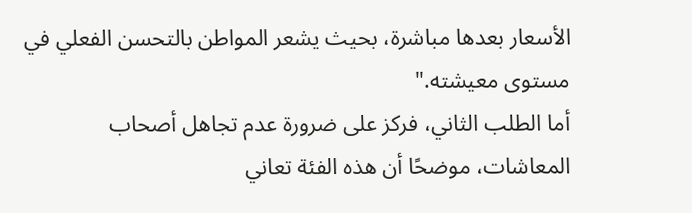الأسعار بعدها مباشرة، بحيث يشعر المواطن بالتحسن الفعلي في مستوى معيشته."
أما الطلب الثاني، فركز على ضرورة عدم تجاهل أصحاب المعاشات، موضحًا أن هذه الفئة تعاني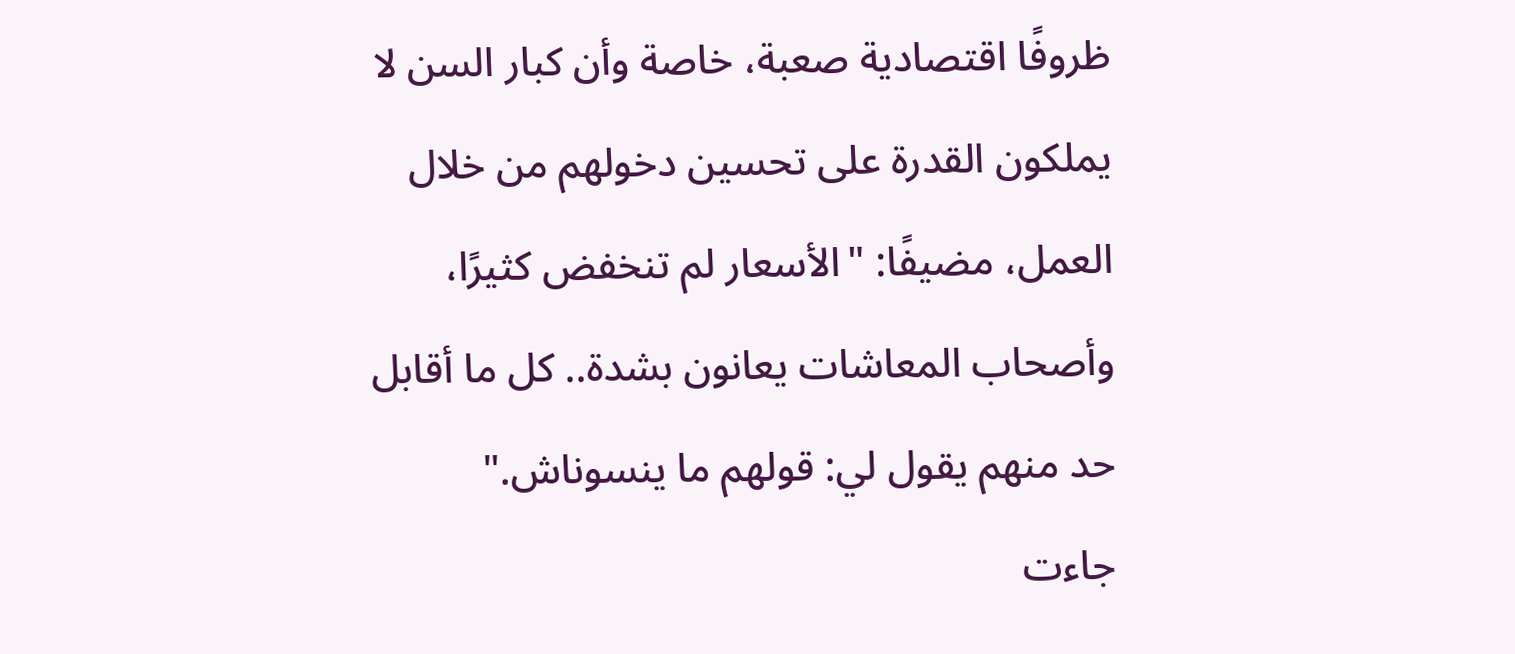ظروفًا اقتصادية صعبة، خاصة وأن كبار السن لا يملكون القدرة على تحسين دخولهم من خلال العمل، مضيفًا: "الأسعار لم تنخفض كثيرًا، وأصحاب المعاشات يعانون بشدة.. كل ما أقابل حد منهم يقول لي: قولهم ما ينسوناش."
جاءت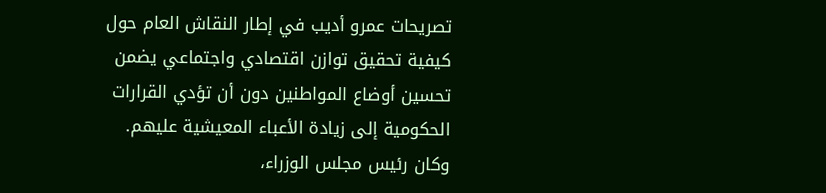تصريحات عمرو أديب في إطار النقاش العام حول كيفية تحقيق توازن اقتصادي واجتماعي يضمن تحسين أوضاع المواطنين دون أن تؤدي القرارات الحكومية إلى زيادة الأعباء المعيشية عليهم.
وكان رئيس مجلس الوزراء،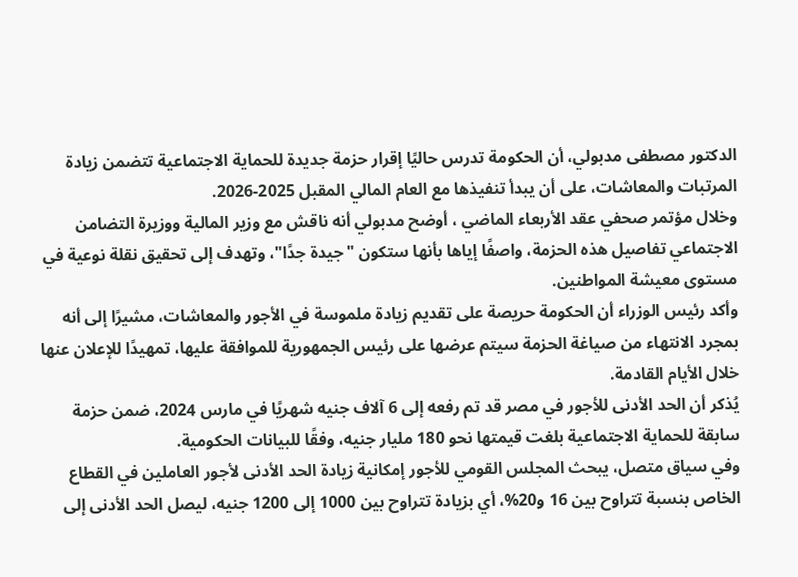الدكتور مصطفى مدبولي، أن الحكومة تدرس حاليًا إقرار حزمة جديدة للحماية الاجتماعية تتضمن زيادة المرتبات والمعاشات، على أن يبدأ تنفيذها مع العام المالي المقبل 2025-2026.
وخلال مؤتمر صحفي عقد الأربعاء الماضي ، أوضح مدبولي أنه ناقش مع وزير المالية ووزيرة التضامن الاجتماعي تفاصيل هذه الحزمة، واصفًا إياها بأنها ستكون "جيدة جدًا"، وتهدف إلى تحقيق نقلة نوعية في مستوى معيشة المواطنين.
وأكد رئيس الوزراء أن الحكومة حريصة على تقديم زيادة ملموسة في الأجور والمعاشات، مشيرًا إلى أنه بمجرد الانتهاء من صياغة الحزمة سيتم عرضها على رئيس الجمهورية للموافقة عليها، تمهيدًا للإعلان عنها خلال الأيام القادمة.
يُذكر أن الحد الأدنى للأجور في مصر قد تم رفعه إلى 6 آلاف جنيه شهريًا في مارس 2024، ضمن حزمة سابقة للحماية الاجتماعية بلغت قيمتها نحو 180 مليار جنيه، وفقًا للبيانات الحكومية.
وفي سياق متصل، يبحث المجلس القومي للأجور إمكانية زيادة الحد الأدنى لأجور العاملين في القطاع الخاص بنسبة تتراوح بين 16 و20%، أي بزيادة تتراوح بين 1000 إلى 1200 جنيه، ليصل الحد الأدنى إلى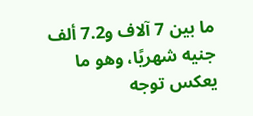ما بين 7 آلاف و7.2 ألف جنيه شهريًا، وهو ما يعكس توجه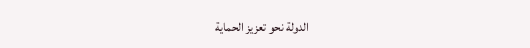الدولة نحو تعزيز الحماية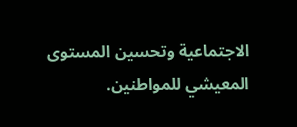الاجتماعية وتحسين المستوى المعيشي للمواطنين.